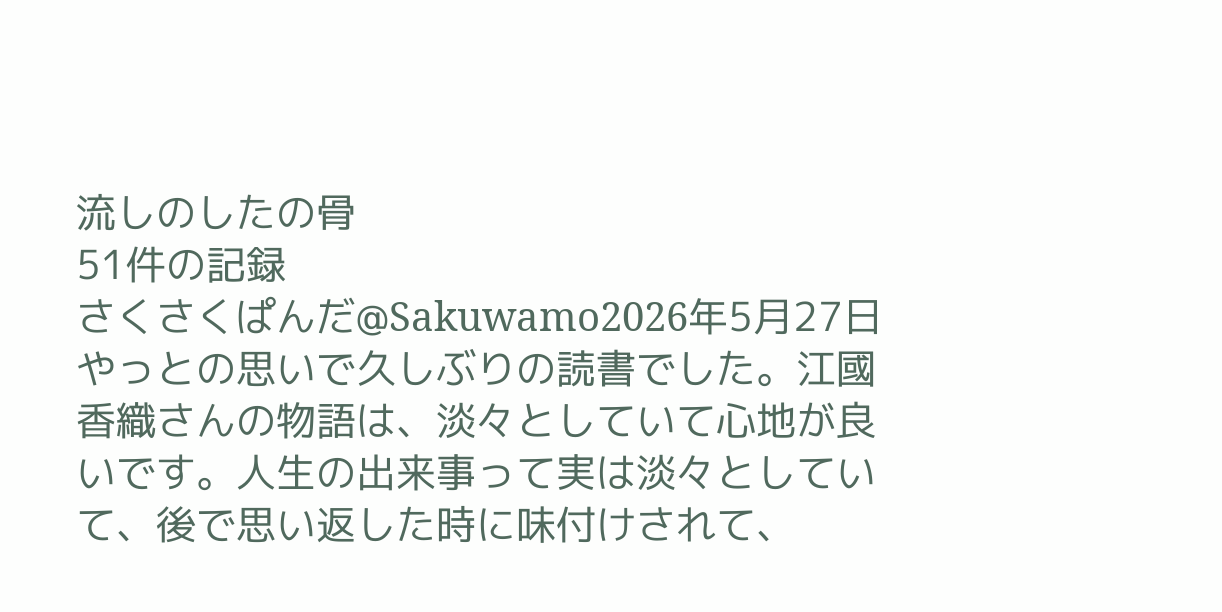流しのしたの骨
51件の記録
さくさくぱんだ@Sakuwamo2026年5月27日やっとの思いで久しぶりの読書でした。江國香織さんの物語は、淡々としていて心地が良いです。人生の出来事って実は淡々としていて、後で思い返した時に味付けされて、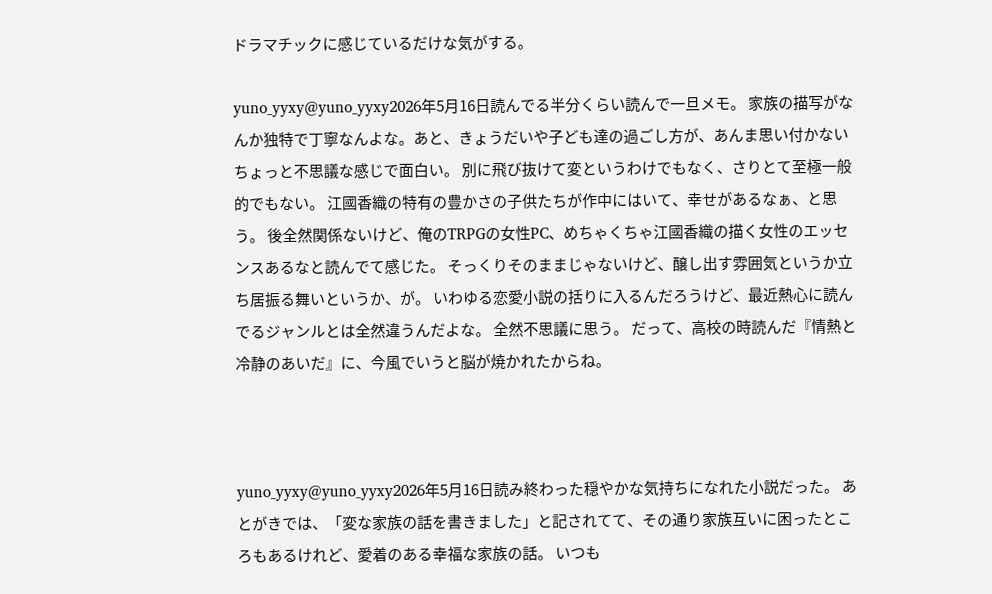ドラマチックに感じているだけな気がする。

yuno_yyxy@yuno_yyxy2026年5月16日読んでる半分くらい読んで一旦メモ。 家族の描写がなんか独特で丁寧なんよな。あと、きょうだいや子ども達の過ごし方が、あんま思い付かないちょっと不思議な感じで面白い。 別に飛び抜けて変というわけでもなく、さりとて至極一般的でもない。 江國香織の特有の豊かさの子供たちが作中にはいて、幸せがあるなぁ、と思う。 後全然関係ないけど、俺のTRPGの女性PC、めちゃくちゃ江國香織の描く女性のエッセンスあるなと読んでて感じた。 そっくりそのままじゃないけど、醸し出す雰囲気というか立ち居振る舞いというか、が。 いわゆる恋愛小説の括りに入るんだろうけど、最近熱心に読んでるジャンルとは全然違うんだよな。 全然不思議に思う。 だって、高校の時読んだ『情熱と冷静のあいだ』に、今風でいうと脳が焼かれたからね。



yuno_yyxy@yuno_yyxy2026年5月16日読み終わった穏やかな気持ちになれた小説だった。 あとがきでは、「変な家族の話を書きました」と記されてて、その通り家族互いに困ったところもあるけれど、愛着のある幸福な家族の話。 いつも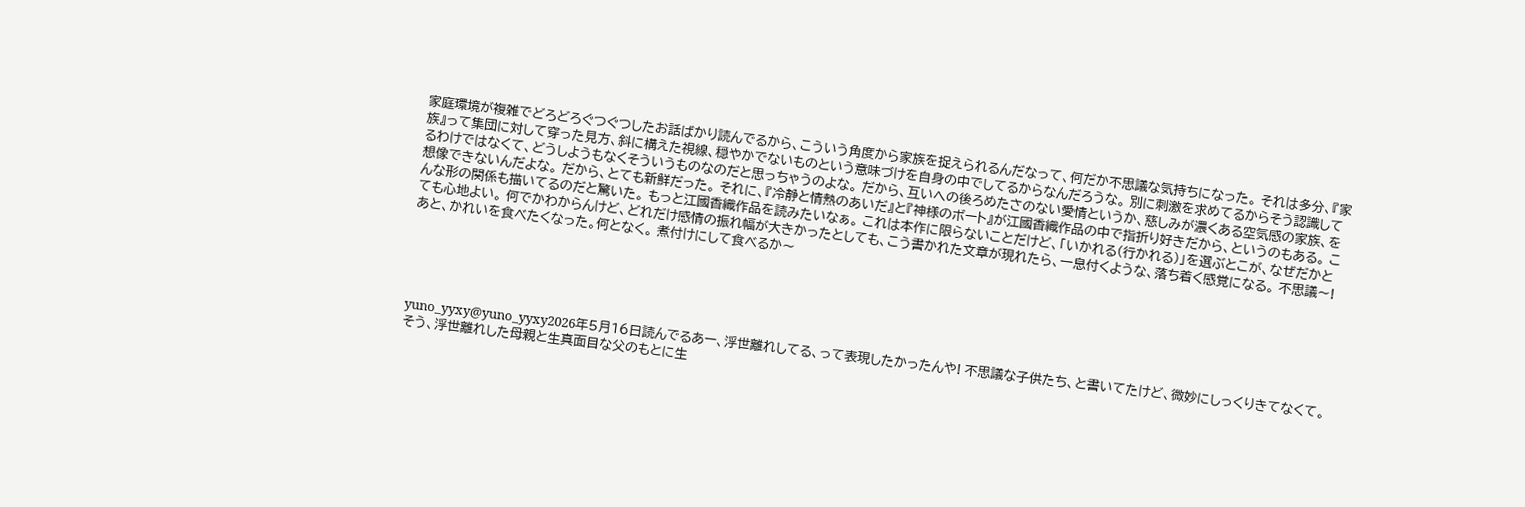家庭環境が複雑でどろどろぐつぐつしたお話ばかり読んでるから、こういう角度から家族を捉えられるんだなって、何だか不思議な気持ちになった。 それは多分、『家族』って集団に対して穿った見方、斜に構えた視線、穏やかでないものという意味づけを自身の中でしてるからなんだろうな。 別に刺激を求めてるからそう認識してるわけではなくて、どうしようもなくそういうものなのだと思っちゃうのよな。 だから、互いへの後ろめたさのない愛情というか、慈しみが濃くある空気感の家族、を想像できないんだよな。 だから、とても新鮮だった。 それに、『冷静と情熱のあいだ』と『神様のボート』が江國香織作品の中で指折り好きだから、というのもある。 こんな形の関係も描いてるのだと驚いた。 もっと江國香織作品を読みたいなぁ。 これは本作に限らないことだけど、「いかれる(行かれる)」を選ぶとこが、なぜだかとても心地よい。 何でかわからんけど、どれだけ感情の振れ幅が大きかったとしても、こう書かれた文章が現れたら、一息付くような、落ち着く感覚になる。 不思議〜! あと、かれいを食べたくなった。何となく。 煮付けにして食べるか〜





yuno_yyxy@yuno_yyxy2026年5月16日読んでるあー、浮世離れしてる、って表現したかったんや! 不思議な子供たち、と書いてたけど、微妙にしっくりきてなくて。 そう、浮世離れした母親と生真面目な父のもとに生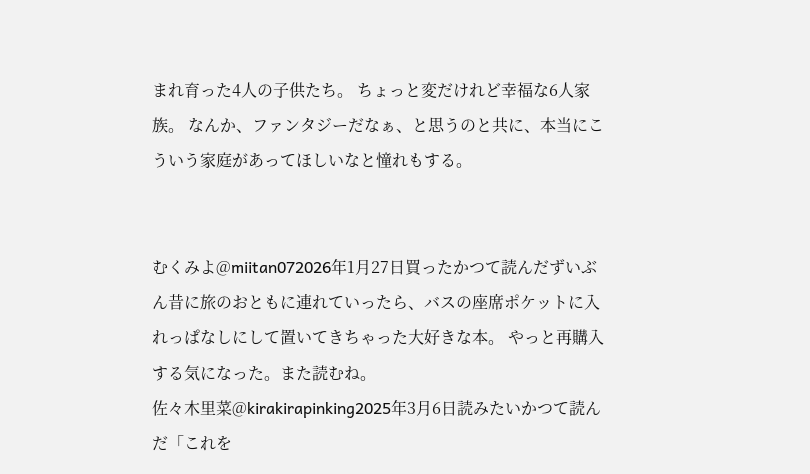まれ育った4人の子供たち。 ちょっと変だけれど幸福な6人家族。 なんか、ファンタジーだなぁ、と思うのと共に、本当にこういう家庭があってほしいなと憧れもする。


むくみよ@miitan072026年1月27日買ったかつて読んだずいぶん昔に旅のおともに連れていったら、バスの座席ポケットに入れっぱなしにして置いてきちゃった大好きな本。 やっと再購入する気になった。また読むね。
佐々木里菜@kirakirapinking2025年3月6日読みたいかつて読んだ「これを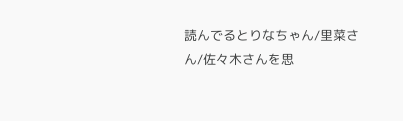読んでるとりなちゃん/里菜さん/佐々木さんを思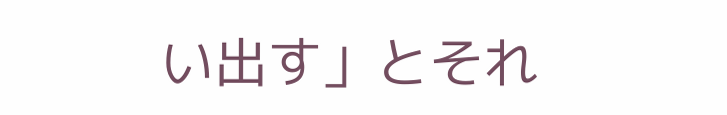い出す」とそれ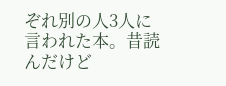ぞれ別の人3人に言われた本。昔読んだけど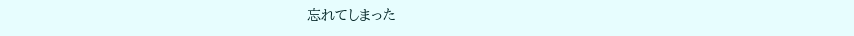忘れてしまった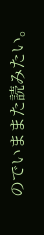のでいままた読みたい。